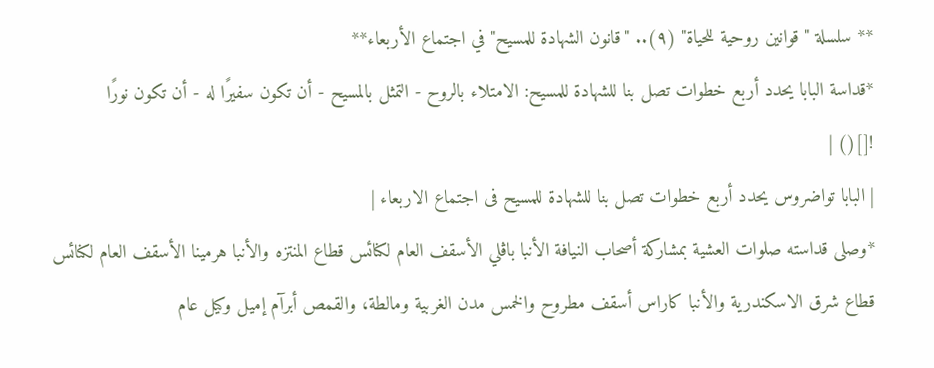** سلسلة "قوانين روحية للحياة" (٩).. "قانون الشهادة للمسيح" في اجتماع الأربعاء**
*قداسة البابا يحدد أربع خطوات تصل بنا للشهادة للمسيح: الامتلاء بالروح - التمثل بالمسيح - أن تكون سفيرًا له - أن تكون نورًا
![]() |
| البابا تواضروس يحدد أربع خطوات تصل بنا للشهادة للمسيح فى اجتماع الاربعاء |
*وصلى قداسته صلوات العشية بمشاركة أصحاب النيافة الأنبا باڤلي الأسقف العام لكنائس قطاع المنتزه والأنبا هرمينا الأسقف العام لكنائس قطاع شرق الاسكندرية والأنبا كاراس أسقف مطروح والخمس مدن الغربية ومالطة، والقمص أبرآم إميل وكيل عام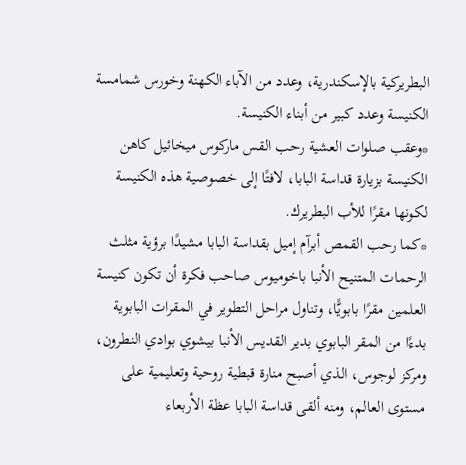البطريركية بالإسكندرية، وعدد من الآباء الكهنة وخورس شمامسة الكنيسة وعدد كبير من أبناء الكنيسة.
*وعقب صلوات العشية رحب القس ماركوس ميخائيل كاهن الكنيسة بزيارة قداسة البابا، لافتًا إلى خصوصية هذه الكنيسة لكونها مقرًا للأب البطريرك.
*كما رحب القمص أبرآم إميل بقداسة البابا مشيدًا برؤية مثلث الرحمات المتنيح الأنبا باخوميوس صاحب فكرة أن تكون كنيسة العلمين مقرًا بابويًّا، وتناول مراحل التطوير في المقرات البابوية بدءًا من المقر البابوي بدير القديس الأنبا بيشوي بوادي النطرون، ومركز لوجوس، الذي أصبح منارة قبطية روحية وتعليمية على مستوى العالم، ومنه ألقى قداسة البابا عظة الأربعاء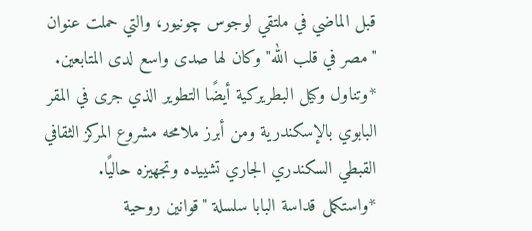قبل الماضي في ملتقي لوجوس چونيور، والتي حملت عنوان "مصر في قلب الله" وكان لها صدى واسع لدى المتابعين.
*وتناول وكيل البطريركية أيضًا التطوير الذي جرى في المقر البابوي بالإسكندرية ومن أبرز ملامحه مشروع المركز الثقافي القبطي السكندري الجاري تشييده وتجهيزه حاليًا.
*واستكمل قداسة البابا سلسلة "قوانين روحية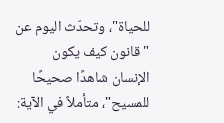للحياة"، وتحدّث اليوم عن "قانون كيف يكون الإنسان شاهدًا صحيحًا للمسيح"، متأملاً في الآية: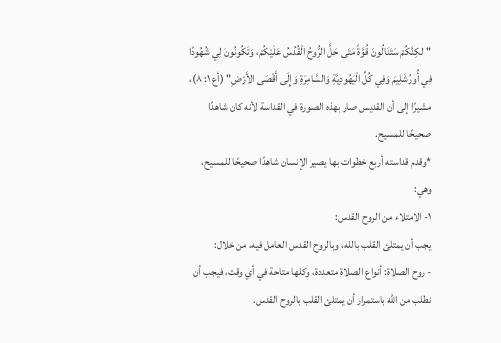"لكِنَّكُمْ سَتَنَالُونَ قُوَّةً مَتَى حَلَّ الرُّوحُ الْقُدُسُ عَلَيْكُمْ، وَتَكُونُونَ لِي شُهُودًا فِي أُورُشَلِيمَ وَفِي كُلِّ الْيَهُودِيَّةِ وَالسَّامِرَةِ وَإِلَى أَقْصَى الأَرْضِ" (أع ١: ٨)، مشيرًا إلى أن القديس صار بهذه الصورة في القداسة لأنه كان شاهدًا صحيحًا للمسيح.
*وقدم قداسته أربع خطوات بها يصير الإنسان شاهدًا صحيحًا للمسيح، وهي:
١- الامتلاء من الروح القدس:
يجب أن يمتلئ القلب بالله، وبالروح القدس العامل فيه، من خلال:
- روح الصلاة: أنواع الصلاة متعددة، وكلها متاحة في أي وقت، فيجب أن نطلب من الله باستمرار أن يمتلئ القلب بالروح القدس.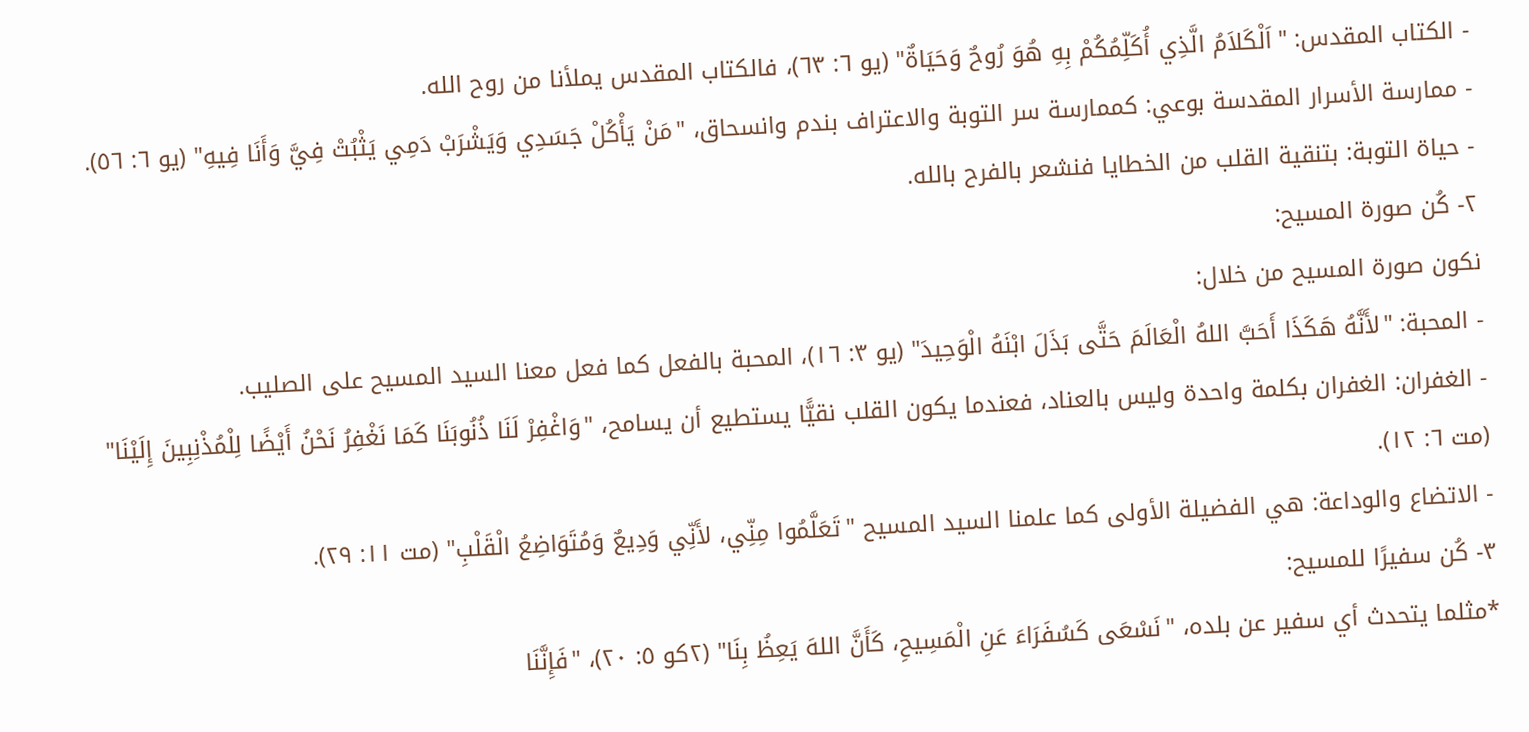- الكتاب المقدس: "اَلْكَلاَمُ الَّذِي أُكَلِّمُكُمْ بِهِ هُوَ رُوحٌ وَحَيَاةٌ" (يو ٦: ٦٣)، فالكتاب المقدس يملأنا من روح الله.
- ممارسة الأسرار المقدسة بوعي: كممارسة سر التوبة والاعتراف بندم وانسحاق، "مَنْ يَأْكُلْ جَسَدِي وَيَشْرَبْ دَمِي يَثْبُتْ فِيَّ وَأَنَا فِيهِ" (يو ٦: ٥٦).
- حياة التوبة: بتنقية القلب من الخطايا فنشعر بالفرح بالله.
٢- كُن صورة المسيح:
نكون صورة المسيح من خلال:
- المحبة: "لأَنَّهُ هَكَذَا أَحَبَّ اللهُ الْعَالَمَ حَتَّى بَذَلَ ابْنَهُ الْوَحِيدَ" (يو ٣: ١٦)، المحبة بالفعل كما فعل معنا السيد المسيح على الصليب.
- الغفران: الغفران بكلمة واحدة وليس بالعناد، فعندما يكون القلب نقيًّا يستطيع أن يسامح، "وَاغْفِرْ لَنَا ذُنُوبَنَا كَمَا نَغْفِرُ نَحْنُ أَيْضًا لِلْمُذْنِبِينَ إِلَيْنَا" (مت ٦: ١٢).
- الاتضاع والوداعة: هي الفضيلة الأولى كما علمنا السيد المسيح "تَعَلَّمُوا مِنِّي، لأَنِّي وَدِيعٌ وَمُتَوَاضِعُ الْقَلْبِ" (مت ١١: ٢٩).
٣- كُن سفيرًا للمسيح:
*مثلما يتحدث أي سفير عن بلده، "نَسْعَى كَسُفَرَاءَ عَنِ الْمَسِيحِ، كَأَنَّ اللهَ يَعِظُ بِنَا" (٢كو ٥: ٢٠)، "فَإِنَّنَا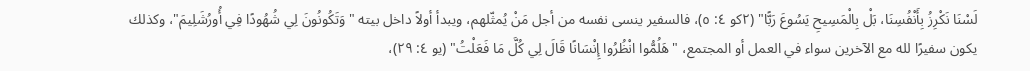لَسْنَا نَكْرِزُ بِأَنْفُسِنَا، بَلْ بِالْمَسِيحِ يَسُوعَ رَبًّا" (٢كو ٤: ٥)، فالسفير ينسى نفسه من أجل مَنْ يُمثّلهم، ويبدأ أولاً داخل بيته "وَتَكُونُونَ لِي شُهُودًا فِي أُورُشَلِيمَ"، وكذلك يكون سفيرًا لله مع الآخرين سواء في العمل أو المجتمع، "هَلُمُّوا انْظُرُوا إِنْسَانًا قَالَ لِي كُلَّ مَا فَعَلْتُ" (يو ٤: ٢٩)،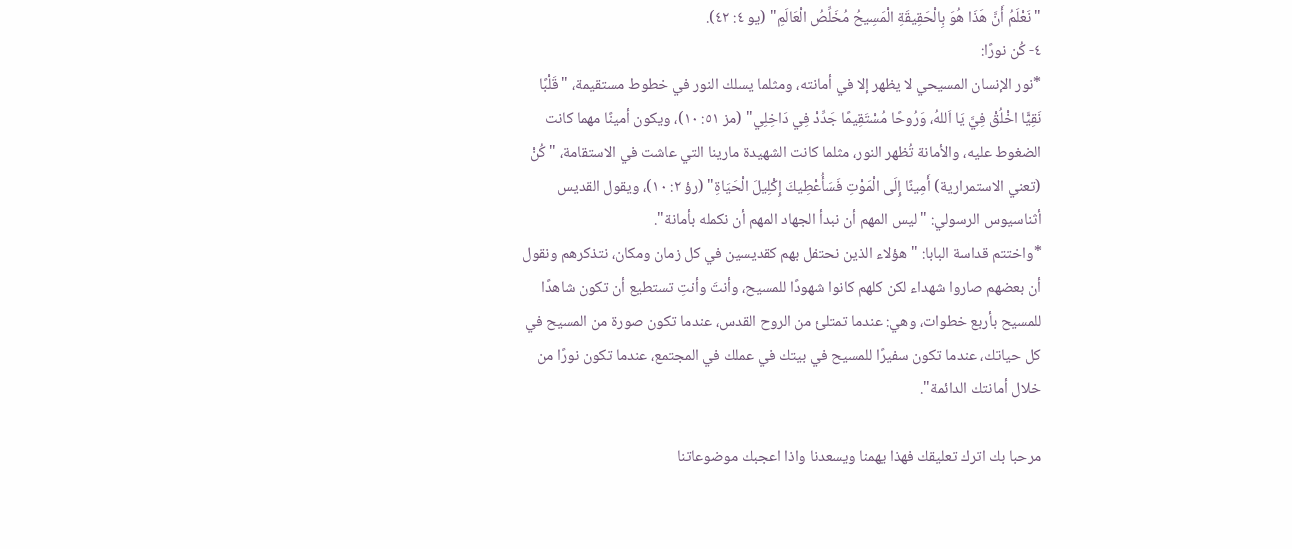"نَعْلَمُ أَنَّ هَذَا هُوَ بِالْحَقِيقَةِ الْمَسِيحُ مُخَلِّصُ الْعَالَمِ" (يو ٤: ٤٢).
٤- كُن نورًا:
*نور الإنسان المسيحي لا يظهر إلا في أمانته، ومثلما يسلك النور في خطوط مستقيمة، "قَلْبًا نَقِيًّا اخْلُقْ فِيَّ يَا اَللهُ، وَرُوحًا مُسْتَقِيمًا جَدِّدْ فِي دَاخِلِي" (مز ٥١: ١٠)، ويكون أمينًا مهما كانت الضغوط عليه، والأمانة تُظهر النور، مثلما كانت الشهيدة مارينا التي عاشت في الاستقامة، "كُنْ (تعني الاستمرارية) أَمِينًا إِلَى الْمَوْتِ فَسَأُعْطِيكَ إِكْلِيلَ الْحَيَاةِ" (رؤ ٢: ١٠)، ويقول القديس أثناسيوس الرسولي: "ليس المهم أن نبدأ الجهاد المهم أن نكمله بأمانة".
*واختتم قداسة البابا: "هؤلاء الذين نحتفل بهم كقديسين في كل زمان ومكان، نتذكرهم ونقول أن بعضهم صاروا شهداء لكن كلهم كانوا شهودًا للمسيح، وأنتَ وأنتِ تستطيع أن تكون شاهدًا للمسيح بأربع خطوات، وهي: عندما تمتلئ من الروح القدس، عندما تكون صورة من المسيح في كل حياتك، عندما تكون سفيرًا للمسيح في بيتك في عملك في المجتمع، عندما تكون نورًا من خلال أمانتك الدائمة".

مرحبا بك اترك تعليقك فهذا يهمنا ويسعدنا واذا اعجبك موضوعاتنا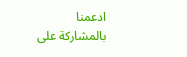ادعمنا بالمشاركة على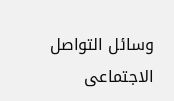وسائل التواصل الاجتماعى